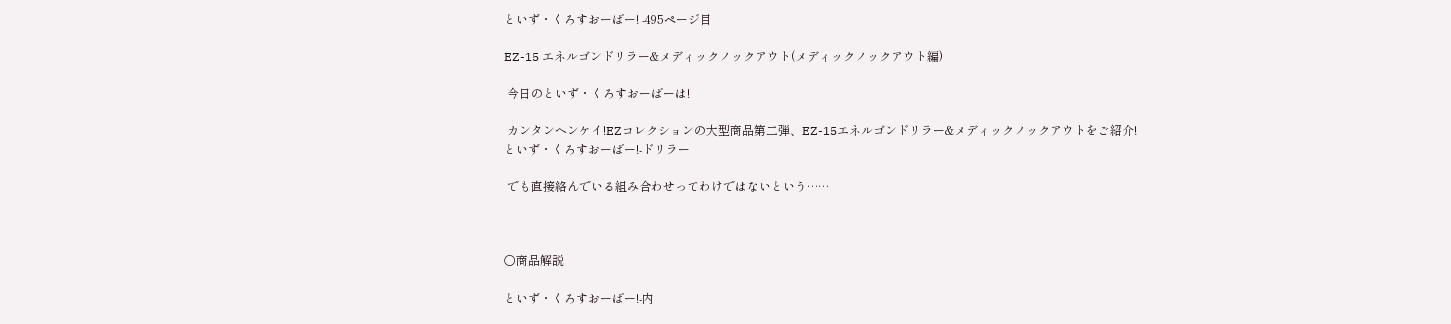といず・くろすおーばー! -495ページ目

EZ-15 エネルゴンドリラー&メディックノックアウト(メディックノックアウト編)

 今日のといず・くろすおーばーは!

 カンタンヘンケイ!EZコレクションの大型商品第二弾、EZ-15エネルゴンドリラー&メディックノックアウトをご紹介!
といず・くろすおーばー!-ドリラー

 でも直接絡んでいる組み合わせってわけではないという……



○商品解説

といず・くろすおーばー!-内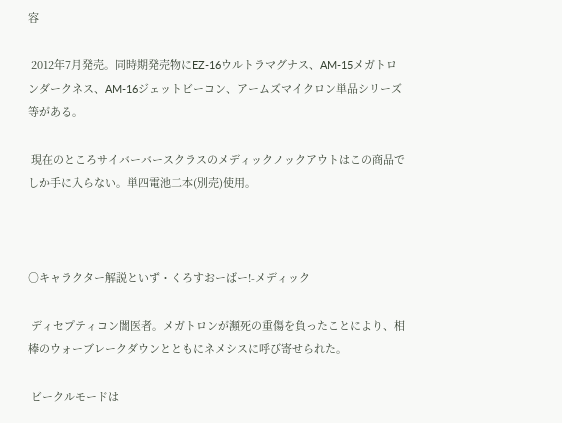容

 2012年7月発売。同時期発売物にEZ-16ウルトラマグナス、AM-15メガトロンダークネス、AM-16ジェットビーコン、アームズマイクロン単品シリーズ等がある。

 現在のところサイバーバースクラスのメディックノックアウトはこの商品でしか手に入らない。単四電池二本(別売)使用。



○キャラクター解説といず・くろすおーばー!-メディック

 ディセプティコン闇医者。メガトロンが瀕死の重傷を負ったことにより、相棒のウォーブレークダウンとともにネメシスに呼び寄せられた。

 ビークルモードは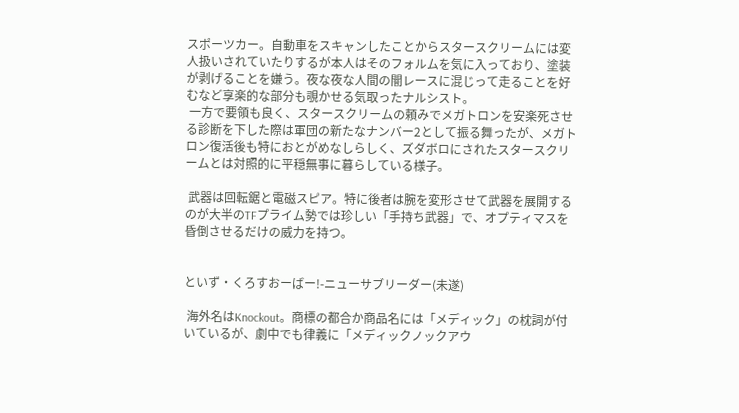スポーツカー。自動車をスキャンしたことからスタースクリームには変人扱いされていたりするが本人はそのフォルムを気に入っており、塗装が剥げることを嫌う。夜な夜な人間の闇レースに混じって走ることを好むなど享楽的な部分も覗かせる気取ったナルシスト。
 一方で要領も良く、スタースクリームの頼みでメガトロンを安楽死させる診断を下した際は軍団の新たなナンバー2として振る舞ったが、メガトロン復活後も特におとがめなしらしく、ズダボロにされたスタースクリームとは対照的に平穏無事に暮らしている様子。

 武器は回転鋸と電磁スピア。特に後者は腕を変形させて武器を展開するのが大半のTFプライム勢では珍しい「手持ち武器」で、オプティマスを昏倒させるだけの威力を持つ。


といず・くろすおーばー!-ニューサブリーダー(未遂)

 海外名はKnockout。商標の都合か商品名には「メディック」の枕詞が付いているが、劇中でも律義に「メディックノックアウ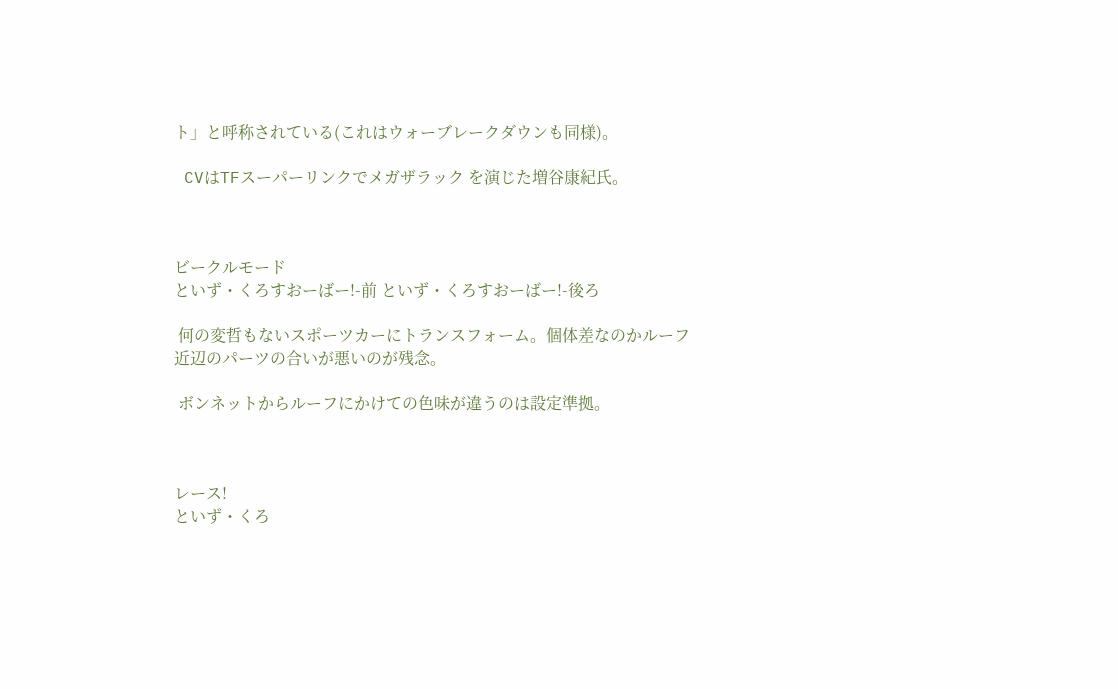ト」と呼称されている(これはウォーブレークダウンも同様)。

 CVはTFスーパーリンクでメガザラック を演じた増谷康紀氏。



ビークルモード
といず・くろすおーばー!-前 といず・くろすおーばー!-後ろ

 何の変哲もないスポーツカーにトランスフォーム。個体差なのかルーフ近辺のパーツの合いが悪いのが残念。

 ボンネットからルーフにかけての色味が違うのは設定準拠。



レース!
といず・くろ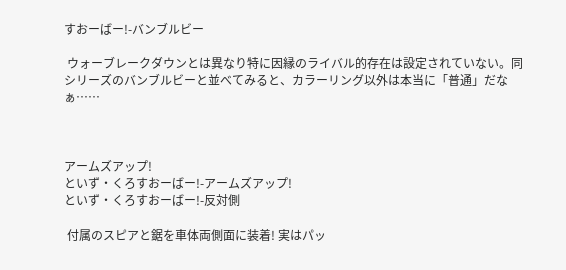すおーばー!-バンブルビー

 ウォーブレークダウンとは異なり特に因縁のライバル的存在は設定されていない。同シリーズのバンブルビーと並べてみると、カラーリング以外は本当に「普通」だなぁ……



アームズアップ!
といず・くろすおーばー!-アームズアップ!
といず・くろすおーばー!-反対側

 付属のスピアと鋸を車体両側面に装着! 実はパッ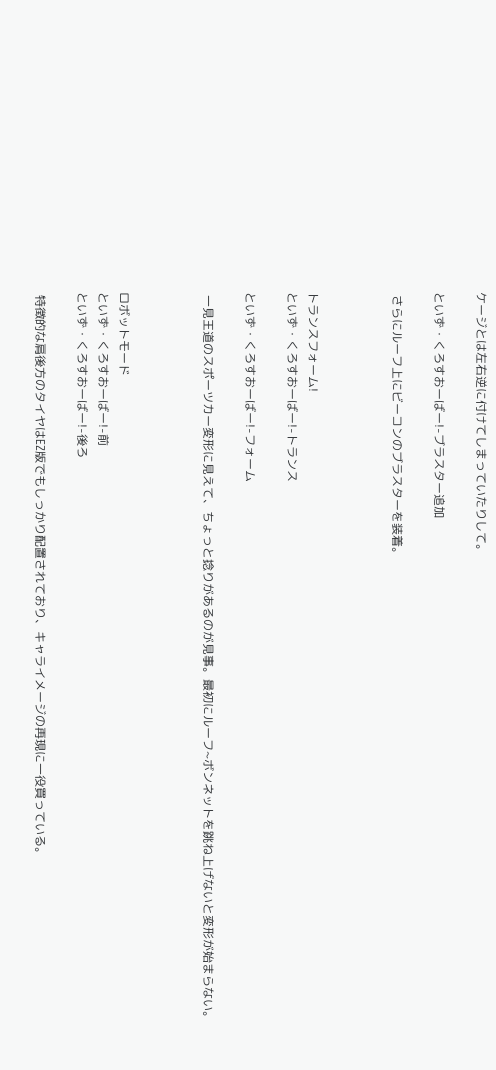ケージとは左右逆に付けてしまっていたりして。

といず・くろすおーばー!-ブラスター追加

 さらにルーフ上にビーコンのブラスターを装着。



トランスフォーム!
といず・くろすおーばー!-トランス

といず・くろすおーばー!-フォーム

 一見王道のスポーツカー変形に見えて、ちょっと捻りがあるのが見事。最初にルーフ~ボンネットを跳ね上げないと変形が始まらない。



ロボットモード
といず・くろすおーばー!-前
といず・くろすおーばー!-後ろ

 特徴的な肩後方のタイヤはEZ版でもしっかり配置されており、キャライメージの再現に一役買っている。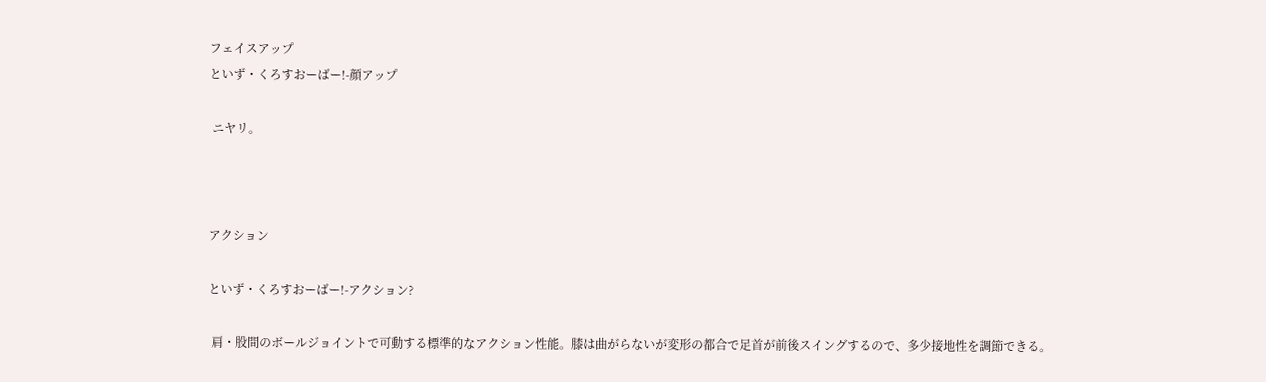フェイスアップ
といず・くろすおーばー!-顔アップ

 ニヤリ。



アクション

といず・くろすおーばー!-アクション?

 肩・股間のボールジョイントで可動する標準的なアクション性能。膝は曲がらないが変形の都合で足首が前後スイングするので、多少接地性を調節できる。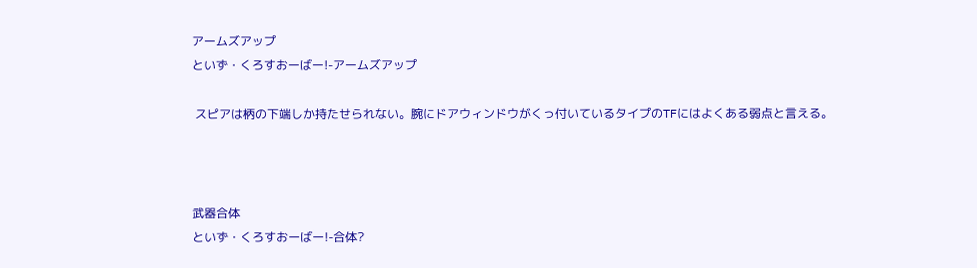アームズアップ
といず・くろすおーばー!-アームズアップ

 スピアは柄の下端しか持たせられない。腕にドアウィンドウがくっ付いているタイプのTFにはよくある弱点と言える。



武器合体
といず・くろすおーばー!-合体?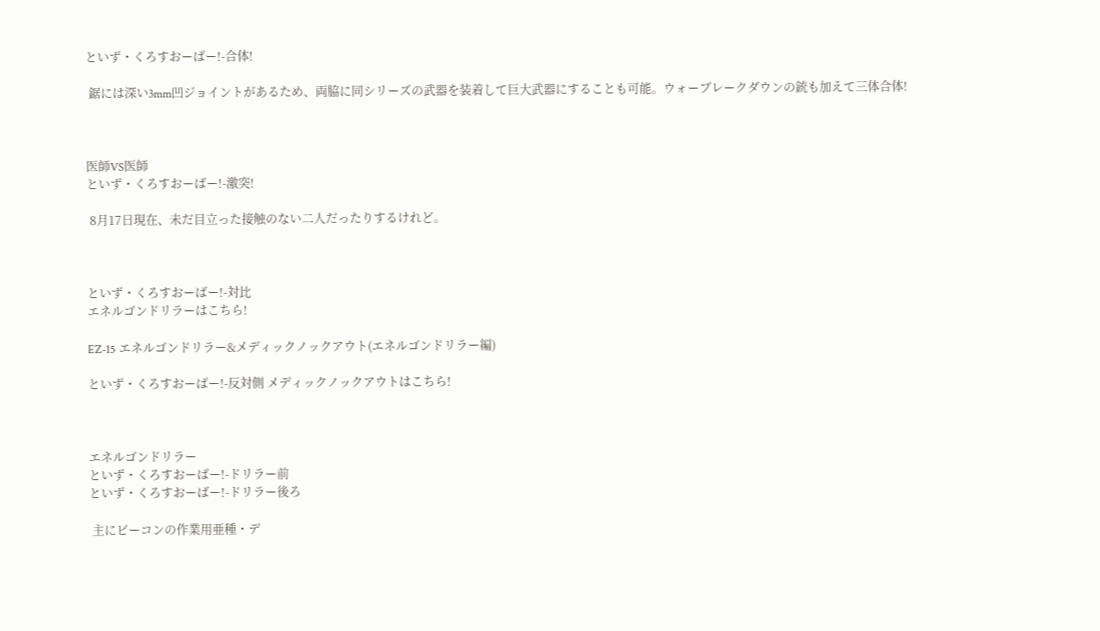といず・くろすおーばー!-合体!

 鋸には深い3mm凹ジョイントがあるため、両脇に同シリーズの武器を装着して巨大武器にすることも可能。ウォーブレークダウンの銃も加えて三体合体!



医師VS医師
といず・くろすおーばー!-激突!

 8月17日現在、未だ目立った接触のない二人だったりするけれど。



といず・くろすおーばー!-対比
エネルゴンドリラーはこちら!

EZ-15 エネルゴンドリラー&メディックノックアウト(エネルゴンドリラー編)

といず・くろすおーばー!-反対側 メディックノックアウトはこちら!



エネルゴンドリラー
といず・くろすおーばー!-ドリラー前
といず・くろすおーばー!-ドリラー後ろ

 主にビーコンの作業用亜種・デ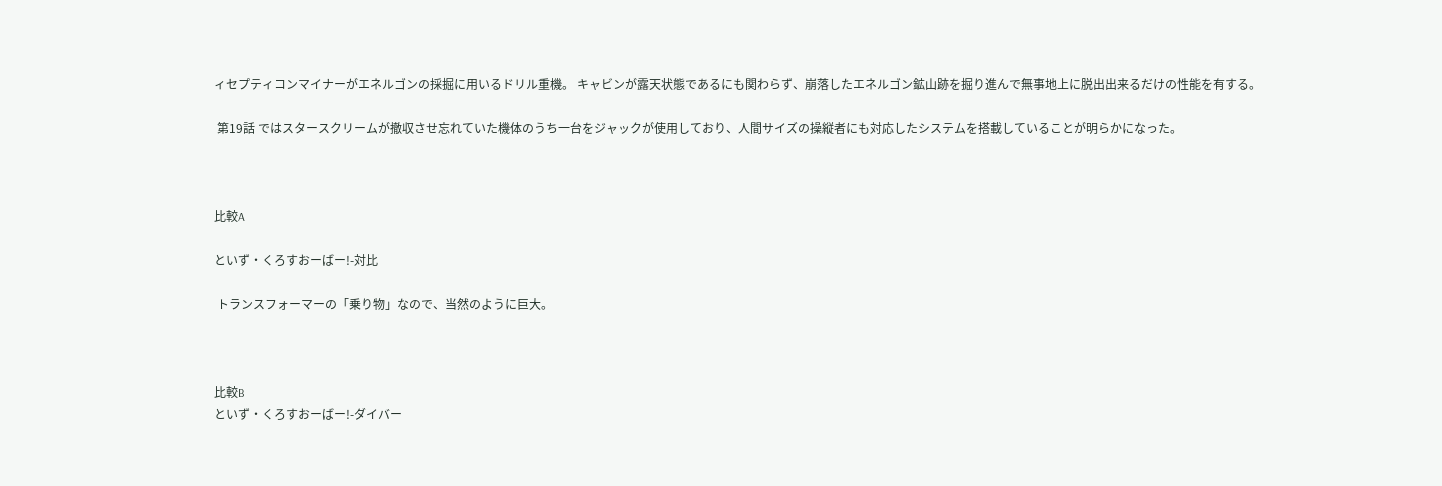ィセプティコンマイナーがエネルゴンの採掘に用いるドリル重機。 キャビンが露天状態であるにも関わらず、崩落したエネルゴン鉱山跡を掘り進んで無事地上に脱出出来るだけの性能を有する。

 第19話 ではスタースクリームが撤収させ忘れていた機体のうち一台をジャックが使用しており、人間サイズの操縦者にも対応したシステムを搭載していることが明らかになった。



比較A

といず・くろすおーばー!-対比

 トランスフォーマーの「乗り物」なので、当然のように巨大。



比較B
といず・くろすおーばー!-ダイバー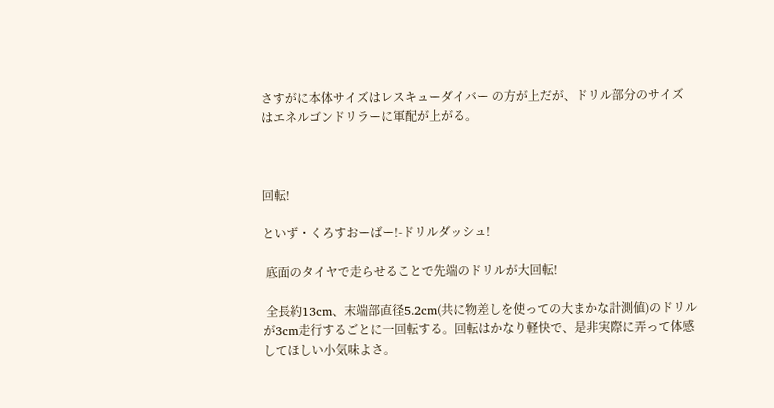さすがに本体サイズはレスキューダイバー の方が上だが、ドリル部分のサイズはエネルゴンドリラーに軍配が上がる。



回転!

といず・くろすおーばー!-ドリルダッシュ!

 底面のタイヤで走らせることで先端のドリルが大回転!

 全長約13cm、末端部直径5.2cm(共に物差しを使っての大まかな計測値)のドリルが3cm走行するごとに一回転する。回転はかなり軽快で、是非実際に弄って体感してほしい小気味よさ。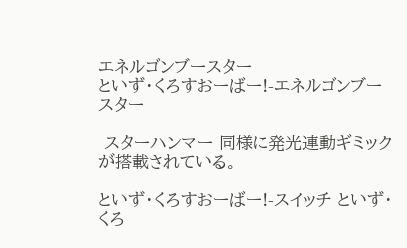エネルゴンブースター
といず・くろすおーばー!-エネルゴンブースター

 スターハンマー 同様に発光連動ギミックが搭載されている。

といず・くろすおーばー!-スイッチ といず・くろ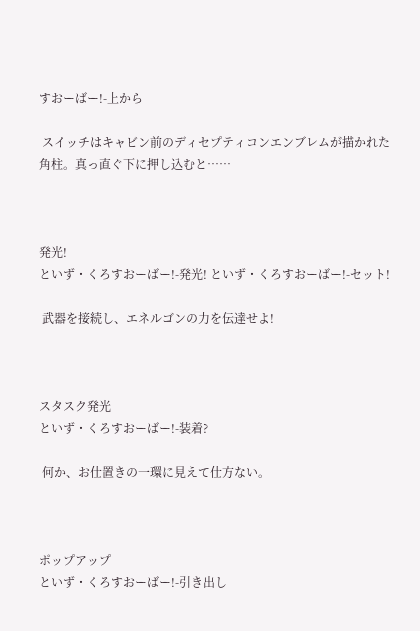すおーばー!-上から

 スイッチはキャビン前のディセプティコンエンブレムが描かれた角柱。真っ直ぐ下に押し込むと……



発光!
といず・くろすおーばー!-発光! といず・くろすおーばー!-セット!

 武器を接続し、エネルゴンの力を伝達せよ!



スタスク発光
といず・くろすおーばー!-装着?

 何か、お仕置きの一環に見えて仕方ない。



ポップアップ
といず・くろすおーばー!-引き出し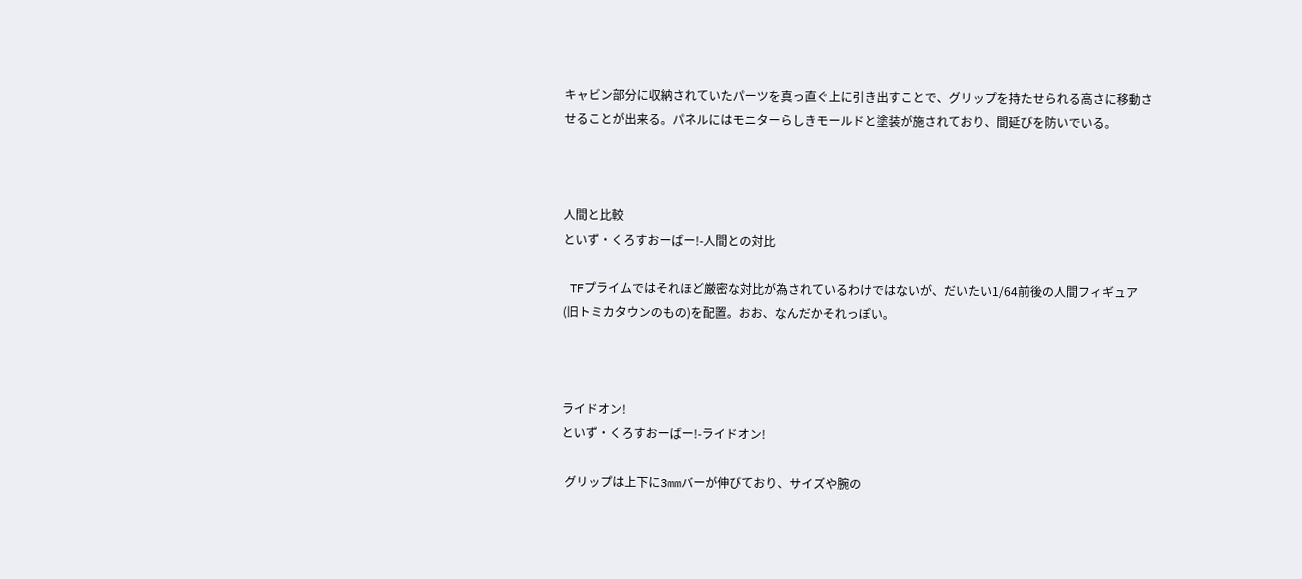キャビン部分に収納されていたパーツを真っ直ぐ上に引き出すことで、グリップを持たせられる高さに移動させることが出来る。パネルにはモニターらしきモールドと塗装が施されており、間延びを防いでいる。



人間と比較
といず・くろすおーばー!-人間との対比

 TFプライムではそれほど厳密な対比が為されているわけではないが、だいたい1/64前後の人間フィギュア(旧トミカタウンのもの)を配置。おお、なんだかそれっぽい。



ライドオン!
といず・くろすおーばー!-ライドオン!

 グリップは上下に3mmバーが伸びており、サイズや腕の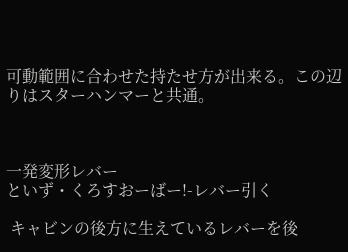可動範囲に合わせた持たせ方が出来る。この辺りはスターハンマーと共通。



一発変形レバー
といず・くろすおーばー!-レバー引く

 キャビンの後方に生えているレバーを後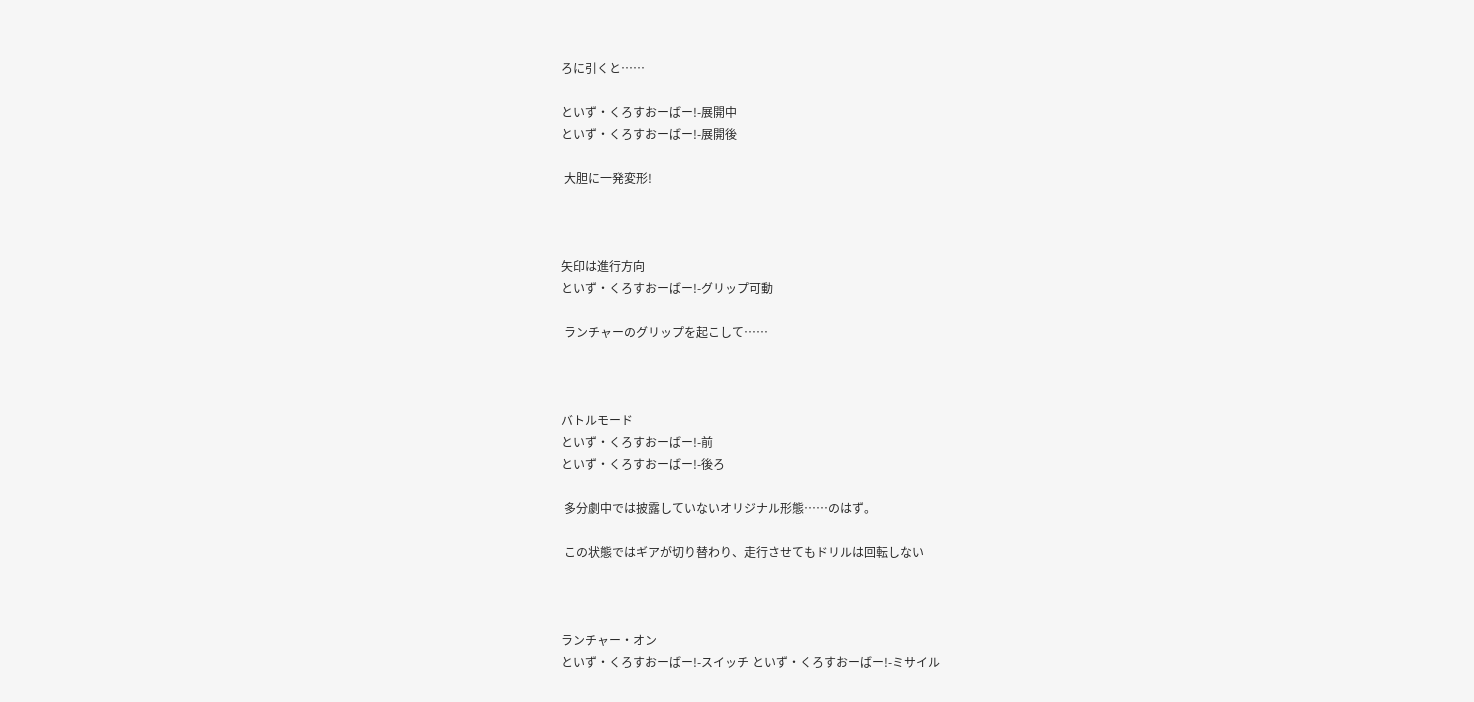ろに引くと……

といず・くろすおーばー!-展開中
といず・くろすおーばー!-展開後

 大胆に一発変形!



矢印は進行方向
といず・くろすおーばー!-グリップ可動

 ランチャーのグリップを起こして……



バトルモード
といず・くろすおーばー!-前
といず・くろすおーばー!-後ろ

 多分劇中では披露していないオリジナル形態……のはず。

 この状態ではギアが切り替わり、走行させてもドリルは回転しない



ランチャー・オン
といず・くろすおーばー!-スイッチ といず・くろすおーばー!-ミサイル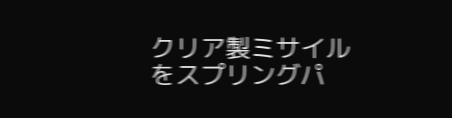クリア製ミサイルをスプリングパ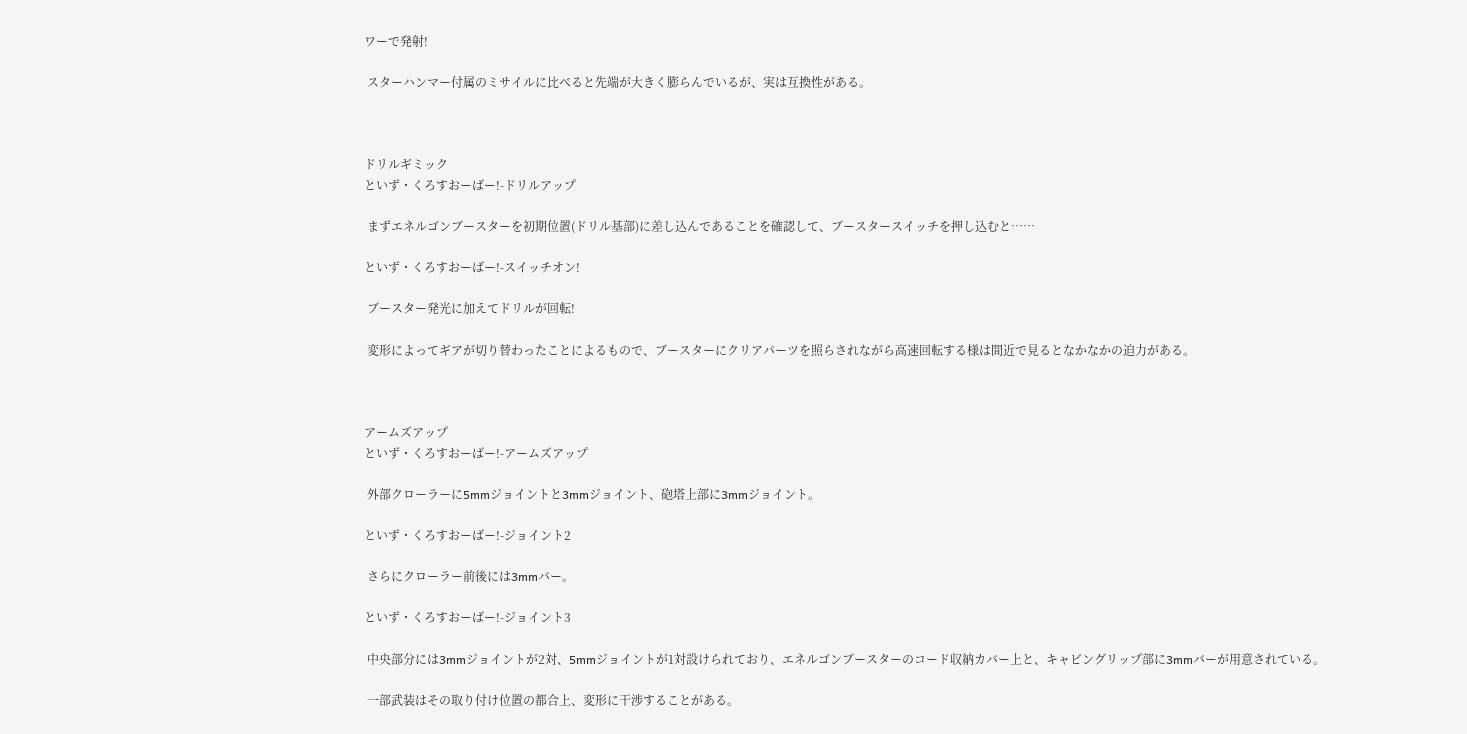ワーで発射!

 スターハンマー付属のミサイルに比べると先端が大きく膨らんでいるが、実は互換性がある。



ドリルギミック
といず・くろすおーばー!-ドリルアップ

 まずエネルゴンブースターを初期位置(ドリル基部)に差し込んであることを確認して、ブースタースイッチを押し込むと……

といず・くろすおーばー!-スイッチオン!

 ブースター発光に加えてドリルが回転!

 変形によってギアが切り替わったことによるもので、ブースターにクリアパーツを照らされながら高速回転する様は間近で見るとなかなかの迫力がある。



アームズアップ
といず・くろすおーばー!-アームズアップ

 外部クローラーに5mmジョイントと3mmジョイント、砲塔上部に3mmジョイント。

といず・くろすおーばー!-ジョイント2

 さらにクローラー前後には3mmバー。

といず・くろすおーばー!-ジョイント3

 中央部分には3mmジョイントが2対、5mmジョイントが1対設けられており、エネルゴンブースターのコード収納カバー上と、キャビングリップ部に3mmバーが用意されている。

 一部武装はその取り付け位置の都合上、変形に干渉することがある。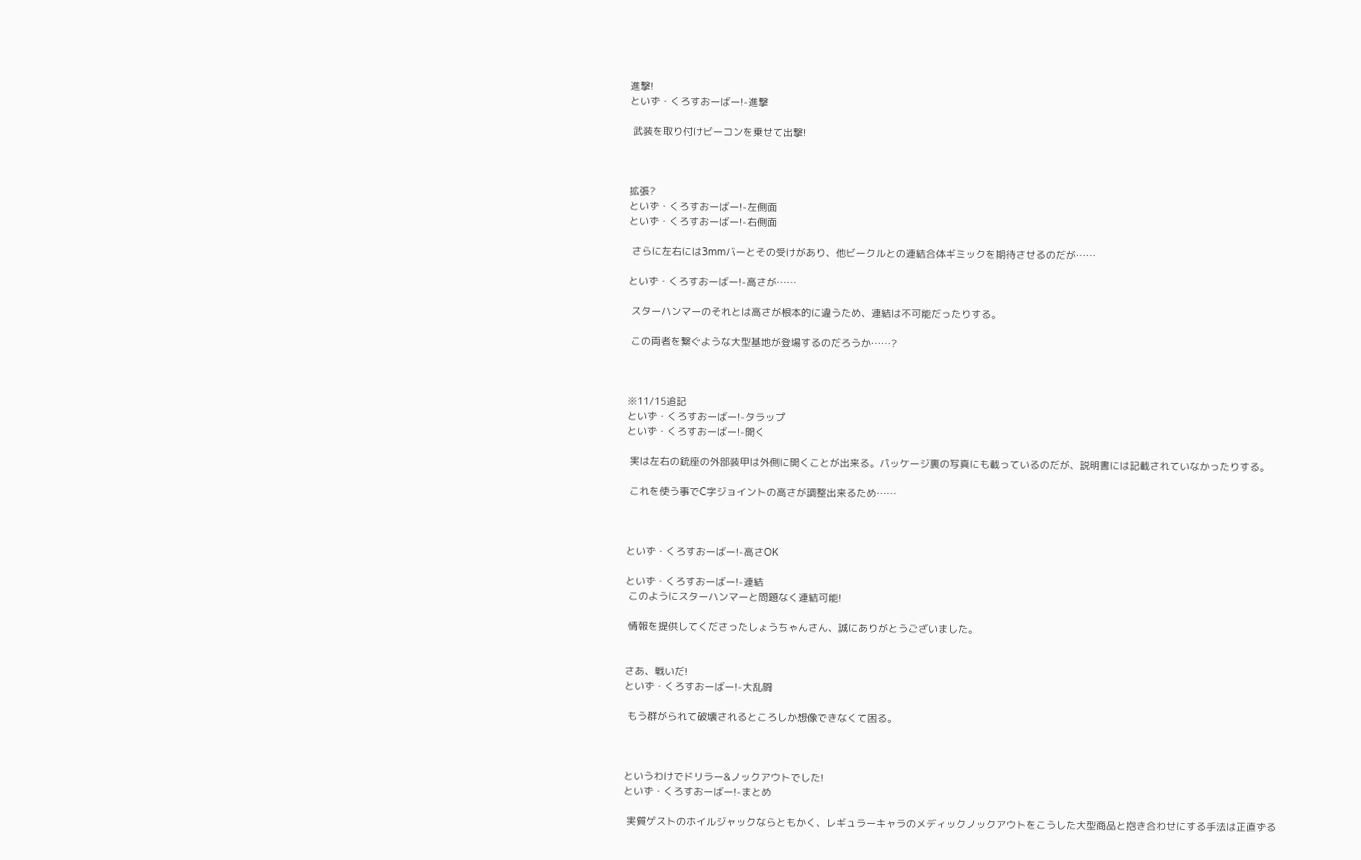進撃!
といず・くろすおーばー!-進撃

 武装を取り付けビーコンを乗せて出撃!



拡張?
といず・くろすおーばー!-左側面
といず・くろすおーばー!-右側面

 さらに左右には3mmバーとその受けがあり、他ビークルとの連結合体ギミックを期待させるのだが……

といず・くろすおーばー!-高さが……

 スターハンマーのそれとは高さが根本的に違うため、連結は不可能だったりする。

 この両者を繋ぐような大型基地が登場するのだろうか……?



※11/15追記
といず・くろすおーばー!-タラップ
といず・くろすおーばー!-開く

 実は左右の銃座の外部装甲は外側に開くことが出来る。パッケージ裏の写真にも載っているのだが、説明書には記載されていなかったりする。

 これを使う事でC字ジョイントの高さが調整出来るため……



といず・くろすおーばー!-高さOK

といず・くろすおーばー!-連結
 このようにスターハンマーと問題なく連結可能!

 情報を提供してくださったしょうちゃんさん、誠にありがとうございました。


さあ、戦いだ!
といず・くろすおーばー!-大乱闘

 もう群がられて破壊されるところしか想像できなくて困る。



というわけでドリラー&ノックアウトでした!
といず・くろすおーばー!-まとめ

 実質ゲストのホイルジャックならともかく、レギュラーキャラのメディックノックアウトをこうした大型商品と抱き合わせにする手法は正直ずる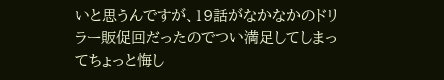いと思うんですが、19話がなかなかのドリラー販促回だったのでつい満足してしまってちょっと悔し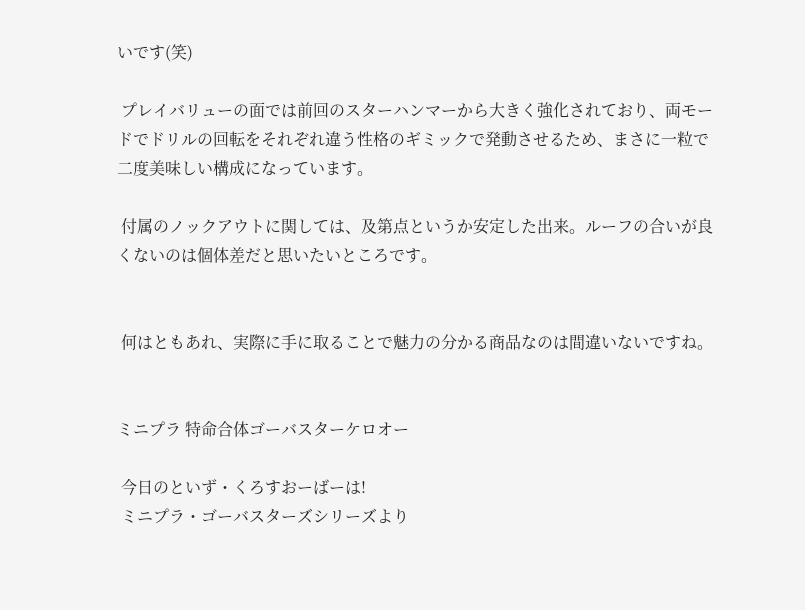いです(笑)

 プレイバリューの面では前回のスターハンマーから大きく強化されており、両モードでドリルの回転をそれぞれ違う性格のギミックで発動させるため、まさに一粒で二度美味しい構成になっています。

 付属のノックアウトに関しては、及第点というか安定した出来。ルーフの合いが良くないのは個体差だと思いたいところです。


 何はともあれ、実際に手に取ることで魅力の分かる商品なのは間違いないですね。


ミニプラ 特命合体ゴーバスターケロオー

 今日のといず・くろすおーばーは!
 ミニプラ・ゴーバスターズシリーズより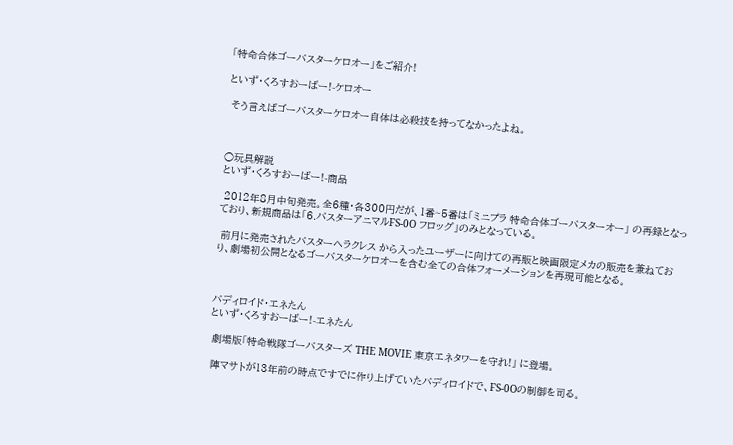「特命合体ゴーバスターケロオー」をご紹介!

といず・くろすおーばー!-ケロオー

 そう言えばゴーバスターケロオー自体は必殺技を持ってなかったよね。



○玩具解説
といず・くろすおーばー!-商品

 2012年8月中旬発売。全6種・各300円だが、1番~5番は「ミニプラ 特命合体ゴーバスターオー」 の再録となっており、新規商品は「6.バスターアニマルFS-0O フロッグ」のみとなっている。

 前月に発売されたバスターヘラクレス から入ったユーザーに向けての再販と映画限定メカの販売を兼ねており、劇場初公開となるゴーバスターケロオーを含む全ての合体フォーメーションを再現可能となる。



バディロイド・エネたん
といず・くろすおーばー!-エネたん

 劇場版「特命戦隊ゴーバスターズ THE MOVIE 東京エネタワーを守れ!」 に登場。

 陣マサトが13年前の時点ですでに作り上げていたバディロイドで、FS-0Oの制御を司る。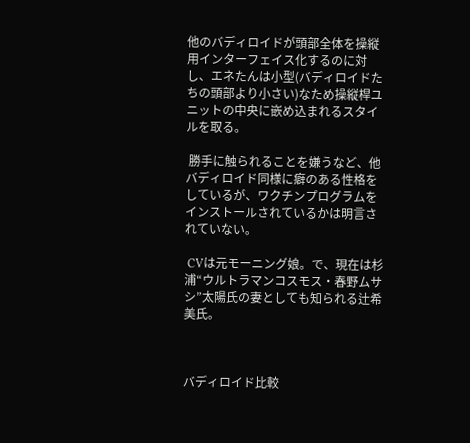他のバディロイドが頭部全体を操縦用インターフェイス化するのに対し、エネたんは小型(バディロイドたちの頭部より小さい)なため操縦桿ユニットの中央に嵌め込まれるスタイルを取る。

 勝手に触られることを嫌うなど、他バディロイド同様に癖のある性格をしているが、ワクチンプログラムをインストールされているかは明言されていない。

 CVは元モーニング娘。で、現在は杉浦“ウルトラマンコスモス・春野ムサシ”太陽氏の妻としても知られる辻希美氏。



バディロイド比較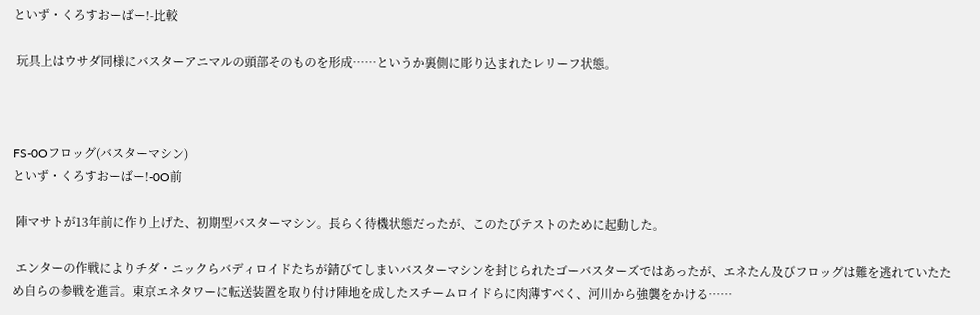といず・くろすおーばー!-比較

 玩具上はウサダ同様にバスターアニマルの頭部そのものを形成……というか裏側に彫り込まれたレリーフ状態。



FS-0Oフロッグ(バスターマシン)
といず・くろすおーばー!-0O前

 陣マサトが13年前に作り上げた、初期型バスターマシン。長らく待機状態だったが、このたびテストのために起動した。

 エンターの作戦によりチダ・ニックらバディロイドたちが錆びてしまいバスターマシンを封じられたゴーバスターズではあったが、エネたん及びフロッグは難を逃れていたため自らの参戦を進言。東京エネタワーに転送装置を取り付け陣地を成したスチームロイドらに肉薄すべく、河川から強襲をかける……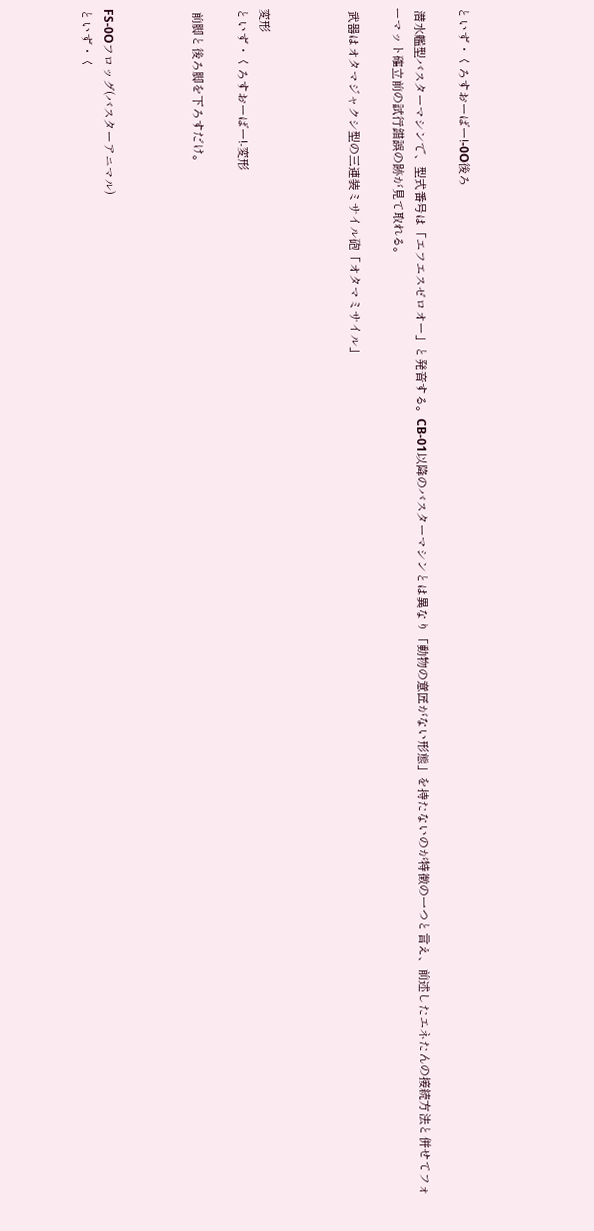といず・くろすおーばー!-0O後ろ

 潜水艦型バスターマシンで、型式番号は「エフエスゼロオー」と発音する。CB-01以降のバスターマシンとは異なり「動物の意匠がない形態」を持たないのが特徴の一つと言え、前述したエネたんの接続方法と併せてフォーマット確立前の試行錯誤の跡が見て取れる。

 武器はオタマジャクシ型の三連装ミサイル砲「オタマミサイル」



変形
といず・くろすおーばー!-変形

 前脚と後ろ脚を下ろすだけ。



FS-0Oフロッグ(バスターアニマル)
といず・く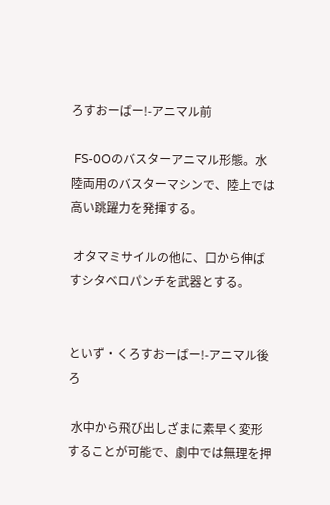ろすおーばー!-アニマル前

 FS-0Oのバスターアニマル形態。水陸両用のバスターマシンで、陸上では高い跳躍力を発揮する。

 オタマミサイルの他に、口から伸ばすシタベロパンチを武器とする。


といず・くろすおーばー!-アニマル後ろ

 水中から飛び出しざまに素早く変形することが可能で、劇中では無理を押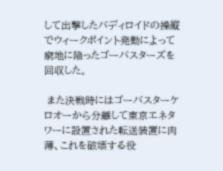して出撃したバディロイドの操縦でウィークポイント発動によって窮地に陥ったゴーバスターズを回収した。

 また決戦時にはゴーバスターケロオーから分離して東京エネタワーに設置された転送装置に肉薄、これを破壊する役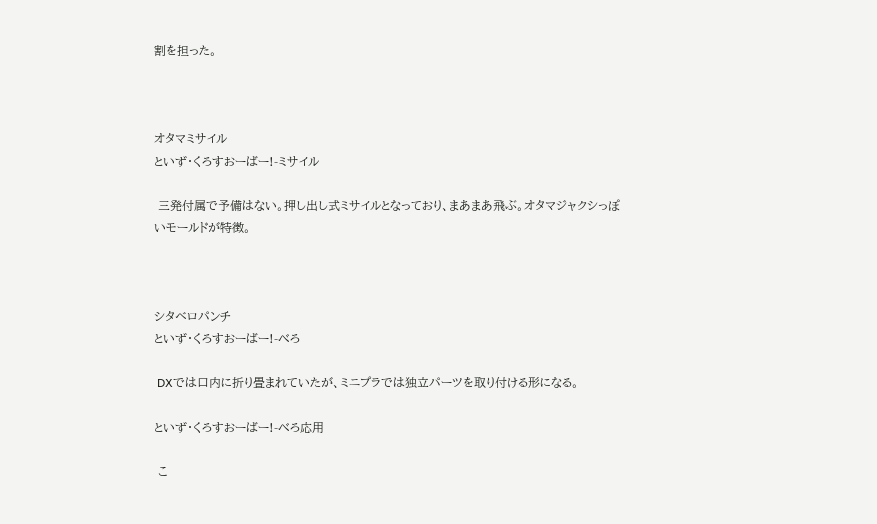割を担った。



オタマミサイル
といず・くろすおーばー!-ミサイル

 三発付属で予備はない。押し出し式ミサイルとなっており、まあまあ飛ぶ。オタマジャクシっぽいモールドが特徴。



シタベロパンチ
といず・くろすおーばー!-べろ

 DXでは口内に折り畳まれていたが、ミニプラでは独立パーツを取り付ける形になる。

といず・くろすおーばー!-べろ応用

 こ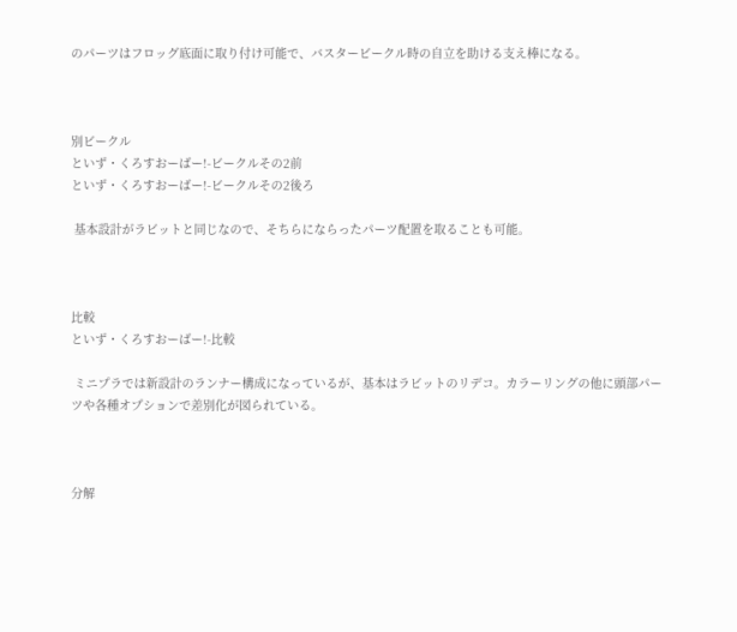のパーツはフロッグ底面に取り付け可能で、バスタービークル時の自立を助ける支え棒になる。



別ビークル
といず・くろすおーばー!-ビークルその2前
といず・くろすおーばー!-ビークルその2後ろ

 基本設計がラビットと同じなので、そちらにならったパーツ配置を取ることも可能。



比較
といず・くろすおーばー!-比較

 ミニプラでは新設計のランナー構成になっているが、基本はラビットのリデコ。カラーリングの他に頭部パーツや各種オプションで差別化が図られている。



分解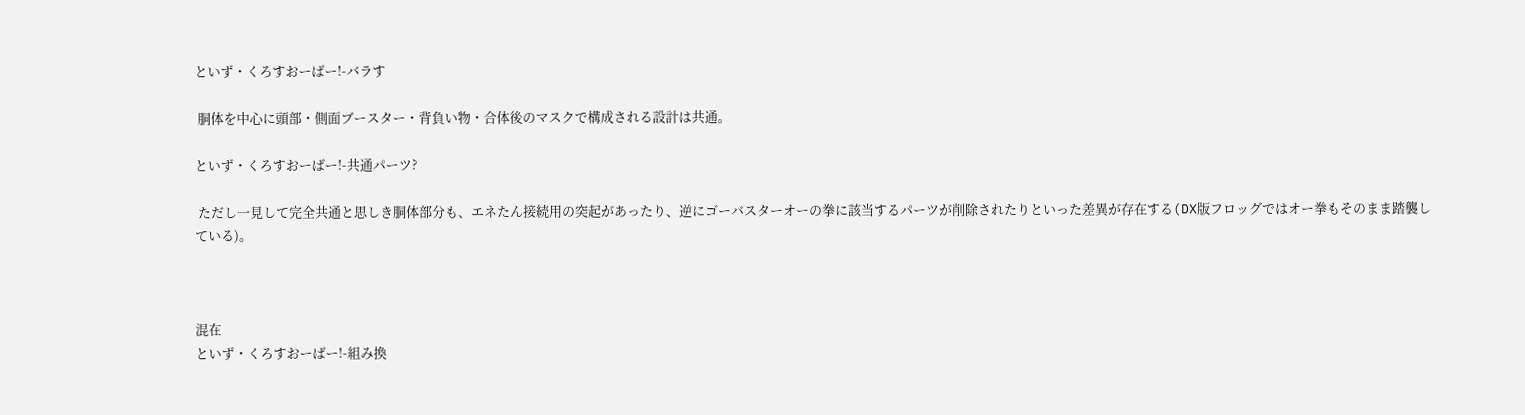といず・くろすおーばー!-バラす

 胴体を中心に頭部・側面ブースター・背負い物・合体後のマスクで構成される設計は共通。

といず・くろすおーばー!-共通パーツ?

 ただし一見して完全共通と思しき胴体部分も、エネたん接続用の突起があったり、逆にゴーバスターオーの拳に該当するパーツが削除されたりといった差異が存在する(DX版フロッグではオー拳もそのまま踏襲している)。



混在
といず・くろすおーばー!-組み換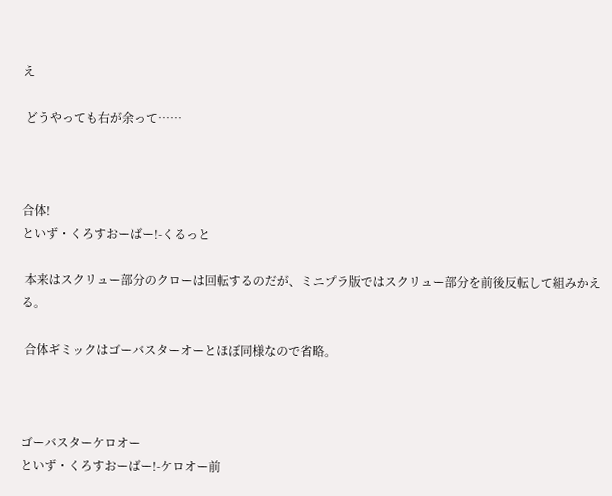え

 どうやっても右が余って……



合体!
といず・くろすおーばー!-くるっと

 本来はスクリュー部分のクローは回転するのだが、ミニプラ版ではスクリュー部分を前後反転して組みかえる。

 合体ギミックはゴーバスターオーとほぼ同様なので省略。



ゴーバスターケロオー
といず・くろすおーばー!-ケロオー前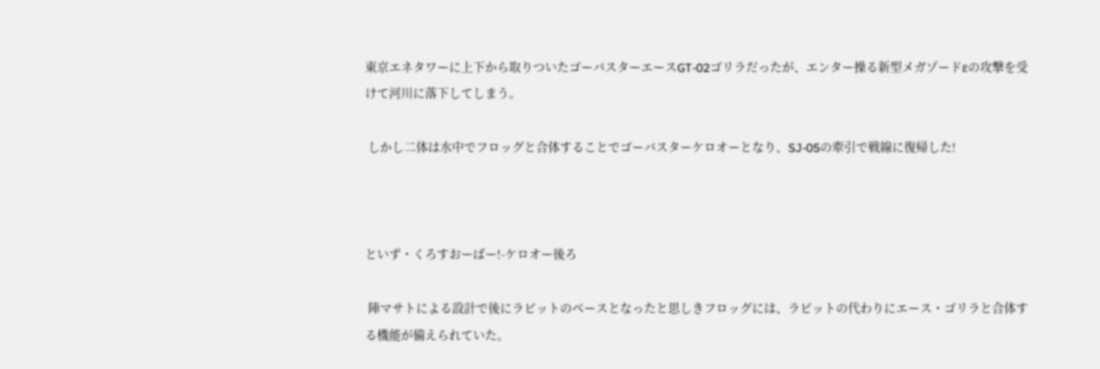東京エネタワーに上下から取りついたゴーバスターエースGT-02ゴリラだったが、エンター操る新型メガゾードεの攻撃を受けて河川に落下してしまう。

 しかし二体は水中でフロッグと合体することでゴーバスターケロオーとなり、SJ-05の牽引で戦線に復帰した!



といず・くろすおーばー!-ケロオー後ろ

 陣マサトによる設計で後にラビットのベースとなったと思しきフロッグには、ラビットの代わりにエース・ゴリラと合体する機能が備えられていた。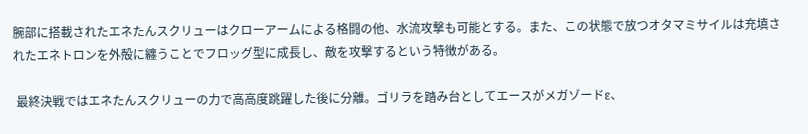腕部に搭載されたエネたんスクリューはクローアームによる格闘の他、水流攻撃も可能とする。また、この状態で放つオタマミサイルは充填されたエネトロンを外殻に纏うことでフロッグ型に成長し、敵を攻撃するという特徴がある。

 最終決戦ではエネたんスクリューの力で高高度跳躍した後に分離。ゴリラを踏み台としてエースがメガゾードε、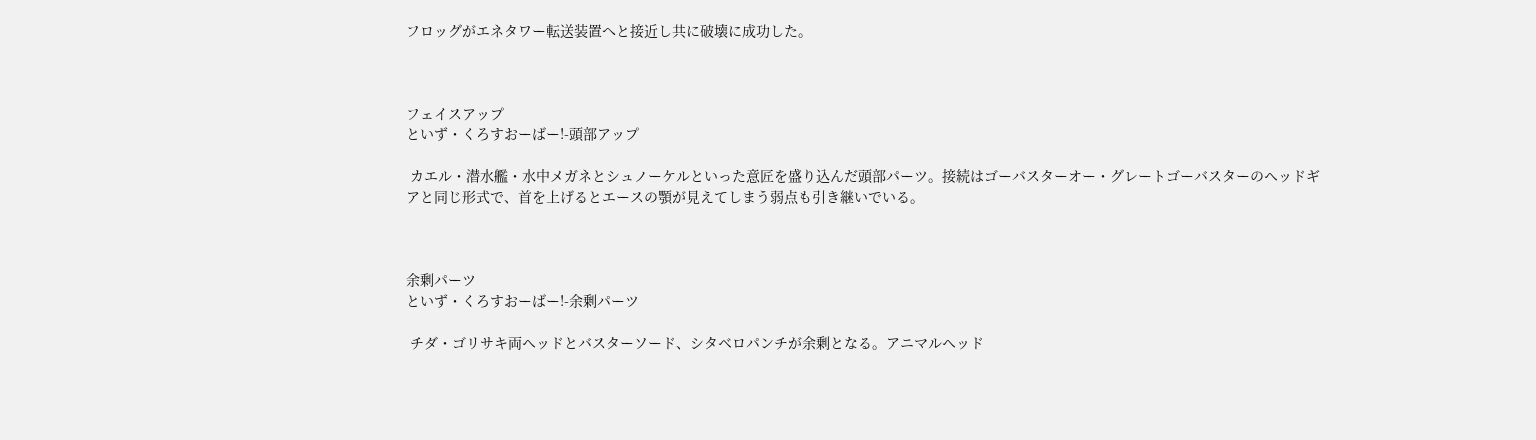フロッグがエネタワー転送装置へと接近し共に破壊に成功した。



フェイスアップ
といず・くろすおーばー!-頭部アップ

 カエル・潜水艦・水中メガネとシュノーケルといった意匠を盛り込んだ頭部パーツ。接続はゴーバスターオー・グレートゴーバスターのヘッドギアと同じ形式で、首を上げるとエースの顎が見えてしまう弱点も引き継いでいる。



余剰パーツ
といず・くろすおーばー!-余剰パーツ

 チダ・ゴリサキ両ヘッドとバスターソード、シタベロパンチが余剰となる。アニマルヘッド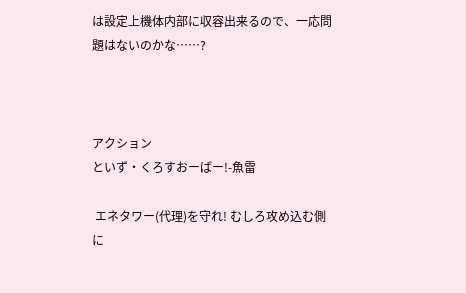は設定上機体内部に収容出来るので、一応問題はないのかな……?



アクション
といず・くろすおーばー!-魚雷

 エネタワー(代理)を守れ! むしろ攻め込む側に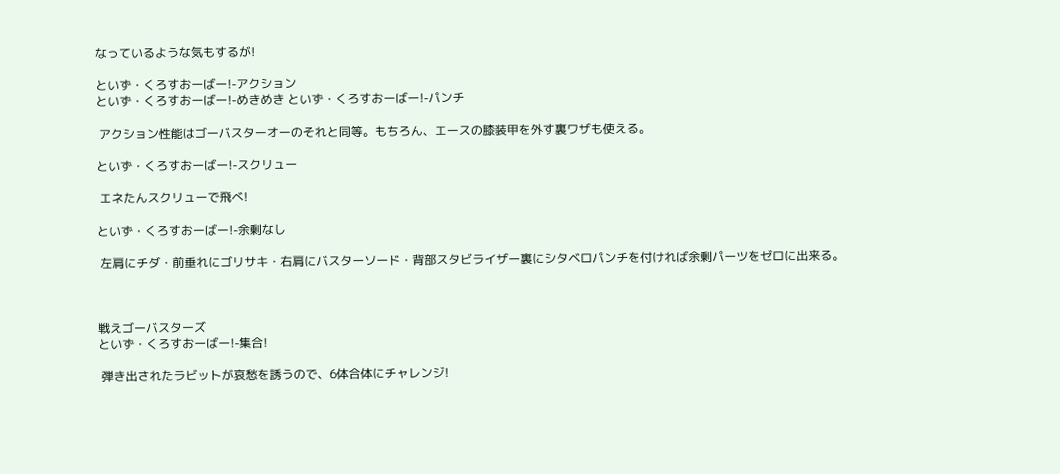なっているような気もするが!

といず・くろすおーばー!-アクション
といず・くろすおーばー!-めきめき といず・くろすおーばー!-パンチ

 アクション性能はゴーバスターオーのそれと同等。もちろん、エースの膝装甲を外す裏ワザも使える。

といず・くろすおーばー!-スクリュー

 エネたんスクリューで飛べ!

といず・くろすおーばー!-余剰なし

 左肩にチダ・前垂れにゴリサキ・右肩にバスターソード・背部スタビライザー裏にシタベロパンチを付ければ余剰パーツをゼロに出来る。



戦えゴーバスターズ
といず・くろすおーばー!-集合!

 弾き出されたラビットが哀愁を誘うので、6体合体にチャレンジ!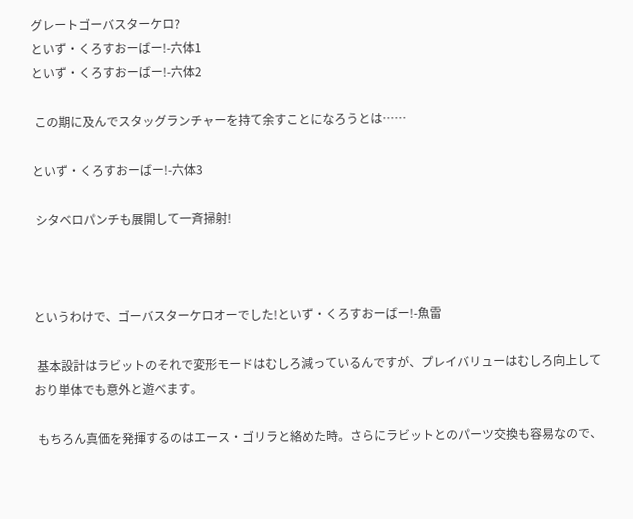グレートゴーバスターケロ?
といず・くろすおーばー!-六体1
といず・くろすおーばー!-六体2

 この期に及んでスタッグランチャーを持て余すことになろうとは……

といず・くろすおーばー!-六体3

 シタベロパンチも展開して一斉掃射!



というわけで、ゴーバスターケロオーでした!といず・くろすおーばー!-魚雷

 基本設計はラビットのそれで変形モードはむしろ減っているんですが、プレイバリューはむしろ向上しており単体でも意外と遊べます。

 もちろん真価を発揮するのはエース・ゴリラと絡めた時。さらにラビットとのパーツ交換も容易なので、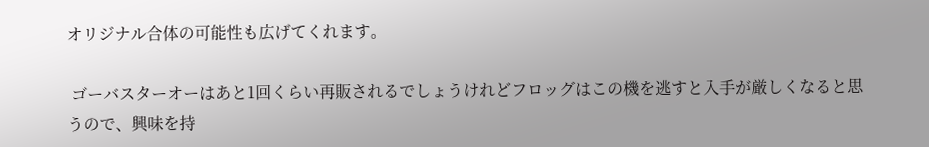オリジナル合体の可能性も広げてくれます。

 ゴーバスターオーはあと1回くらい再販されるでしょうけれどフロッグはこの機を逃すと入手が厳しくなると思うので、興味を持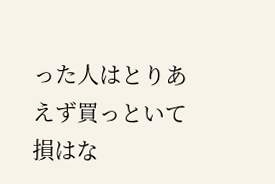った人はとりあえず買っといて損はな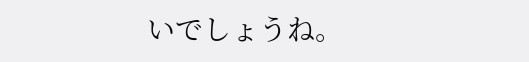いでしょうね。